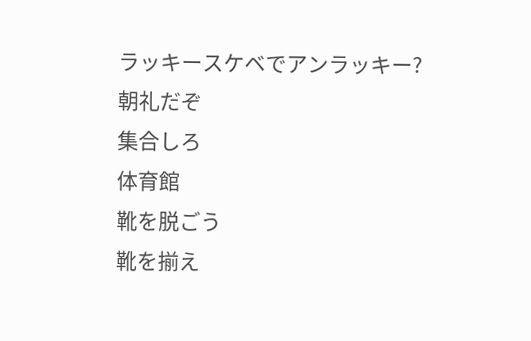ラッキースケベでアンラッキー?
朝礼だぞ
集合しろ
体育館
靴を脱ごう
靴を揃え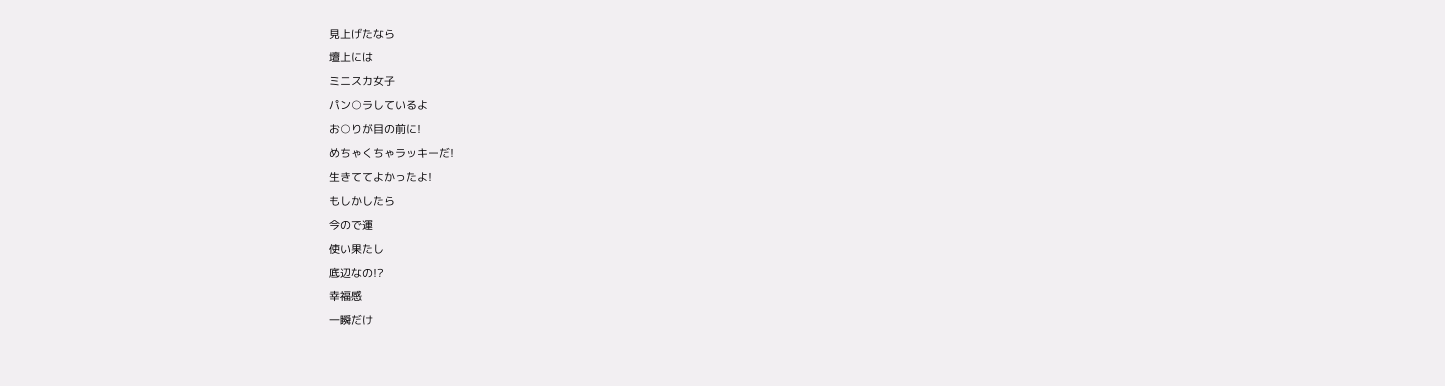見上げたなら
壇上には
ミニスカ女子
パン○ラしているよ
お○りが目の前に!
めちゃくちゃラッキーだ!
生きててよかったよ!
もしかしたら
今ので運
使い果たし
底辺なの!?
幸福感
一瞬だけ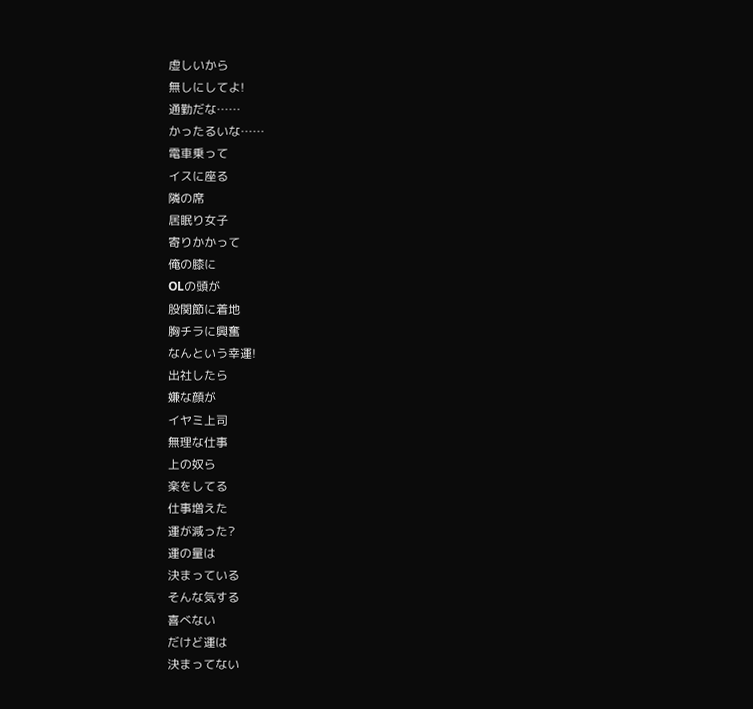虚しいから
無しにしてよ!
通勤だな……
かったるいな……
電車乗って
イスに座る
隣の席
居眠り女子
寄りかかって
俺の膝に
OLの頭が
股関節に着地
胸チラに興奮
なんという幸運!
出社したら
嫌な顔が
イヤミ上司
無理な仕事
上の奴ら
楽をしてる
仕事増えた
運が減った?
運の量は
決まっている
そんな気する
喜べない
だけど運は
決まってない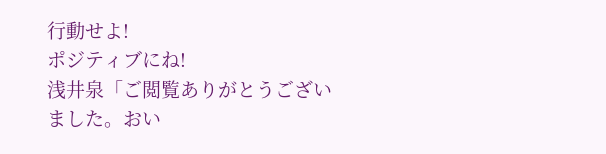行動せよ!
ポジティブにね!
浅井泉「ご閲覧ありがとうございました。おい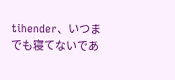tihender、いつまでも寝てないであ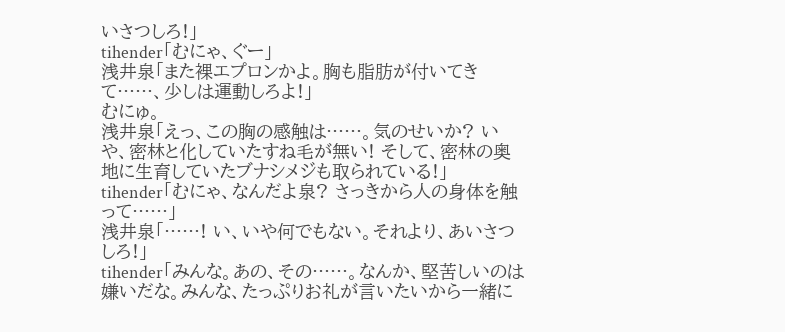いさつしろ!」
tihender「むにゃ、ぐー」
浅井泉「また裸エプロンかよ。胸も脂肪が付いてきて……、少しは運動しろよ!」
むにゅ。
浅井泉「えっ、この胸の感触は……。気のせいか? いや、密林と化していたすね毛が無い! そして、密林の奥地に生育していたブナシメジも取られている!」
tihender「むにゃ、なんだよ泉? さっきから人の身体を触って……」
浅井泉「……! い、いや何でもない。それより、あいさつしろ!」
tihender「みんな。あの、その……。なんか、堅苦しいのは嫌いだな。みんな、たっぷりお礼が言いたいから一緒に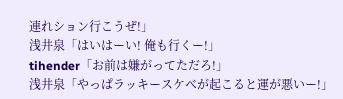連れション行こうぜ!」
浅井泉「はいはーい! 俺も行くー!」
tihender「お前は嫌がってただろ!」
浅井泉「やっぱラッキースケベが起こると運が悪いー!」